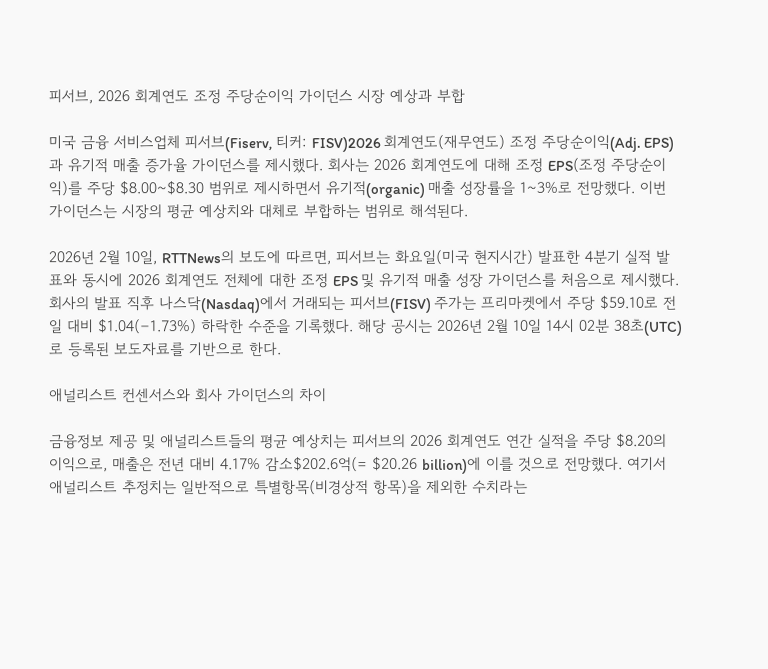피서브, 2026 회계연도 조정 주당순이익 가이던스 시장 예상과 부합

미국 금융 서비스업체 피서브(Fiserv, 티커: FISV)2026 회계연도(재무연도) 조정 주당순이익(Adj. EPS)과 유기적 매출 증가율 가이던스를 제시했다. 회사는 2026 회계연도에 대해 조정 EPS(조정 주당순이익)를 주당 $8.00~$8.30 범위로 제시하면서 유기적(organic) 매출 성장률을 1~3%로 전망했다. 이번 가이던스는 시장의 평균 예상치와 대체로 부합하는 범위로 해석된다.

2026년 2월 10일, RTTNews의 보도에 따르면, 피서브는 화요일(미국 현지시간) 발표한 4분기 실적 발표와 동시에 2026 회계연도 전체에 대한 조정 EPS 및 유기적 매출 성장 가이던스를 처음으로 제시했다. 회사의 발표 직후 나스닥(Nasdaq)에서 거래되는 피서브(FISV) 주가는 프리마켓에서 주당 $59.10로 전일 대비 $1.04(−1.73%) 하락한 수준을 기록했다. 해당 공시는 2026년 2월 10일 14시 02분 38초(UTC)로 등록된 보도자료를 기반으로 한다.

애널리스트 컨센서스와 회사 가이던스의 차이

금융정보 제공 및 애널리스트들의 평균 예상치는 피서브의 2026 회계연도 연간 실적을 주당 $8.20의 이익으로, 매출은 전년 대비 4.17% 감소$202.6억(= $20.26 billion)에 이를 것으로 전망했다. 여기서 애널리스트 추정치는 일반적으로 특별항목(비경상적 항목)을 제외한 수치라는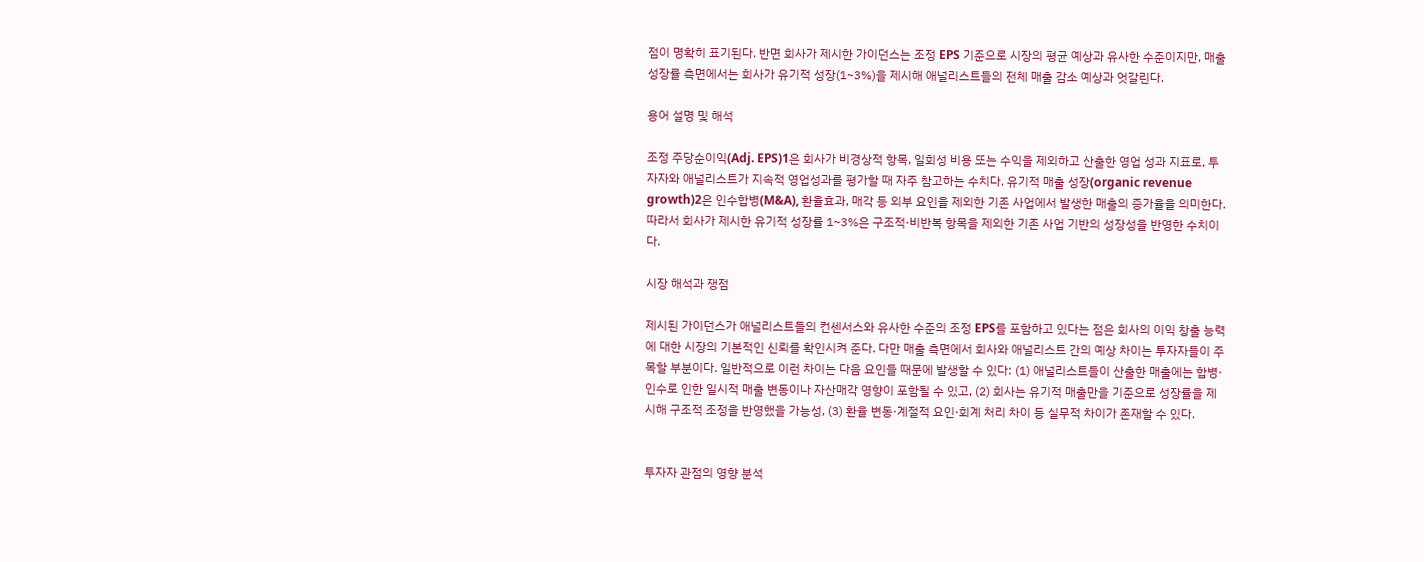점이 명확히 표기된다. 반면 회사가 제시한 가이던스는 조정 EPS 기준으로 시장의 평균 예상과 유사한 수준이지만, 매출 성장률 측면에서는 회사가 유기적 성장(1~3%)을 제시해 애널리스트들의 전체 매출 감소 예상과 엇갈린다.

용어 설명 및 해석

조정 주당순이익(Adj. EPS)1은 회사가 비경상적 항목, 일회성 비용 또는 수익을 제외하고 산출한 영업 성과 지표로, 투자자와 애널리스트가 지속적 영업성과를 평가할 때 자주 참고하는 수치다. 유기적 매출 성장(organic revenue growth)2은 인수합병(M&A), 환율효과, 매각 등 외부 요인을 제외한 기존 사업에서 발생한 매출의 증가율을 의미한다. 따라서 회사가 제시한 유기적 성장률 1~3%은 구조적·비반복 항목을 제외한 기존 사업 기반의 성장성을 반영한 수치이다.

시장 해석과 쟁점

제시된 가이던스가 애널리스트들의 컨센서스와 유사한 수준의 조정 EPS를 포함하고 있다는 점은 회사의 이익 창출 능력에 대한 시장의 기본적인 신뢰를 확인시켜 준다. 다만 매출 측면에서 회사와 애널리스트 간의 예상 차이는 투자자들이 주목할 부분이다. 일반적으로 이런 차이는 다음 요인들 때문에 발생할 수 있다: (1) 애널리스트들이 산출한 매출에는 합병·인수로 인한 일시적 매출 변동이나 자산매각 영향이 포함될 수 있고, (2) 회사는 유기적 매출만을 기준으로 성장률을 제시해 구조적 조정을 반영했을 가능성, (3) 환율 변동·계절적 요인·회계 처리 차이 등 실무적 차이가 존재할 수 있다.


투자자 관점의 영향 분석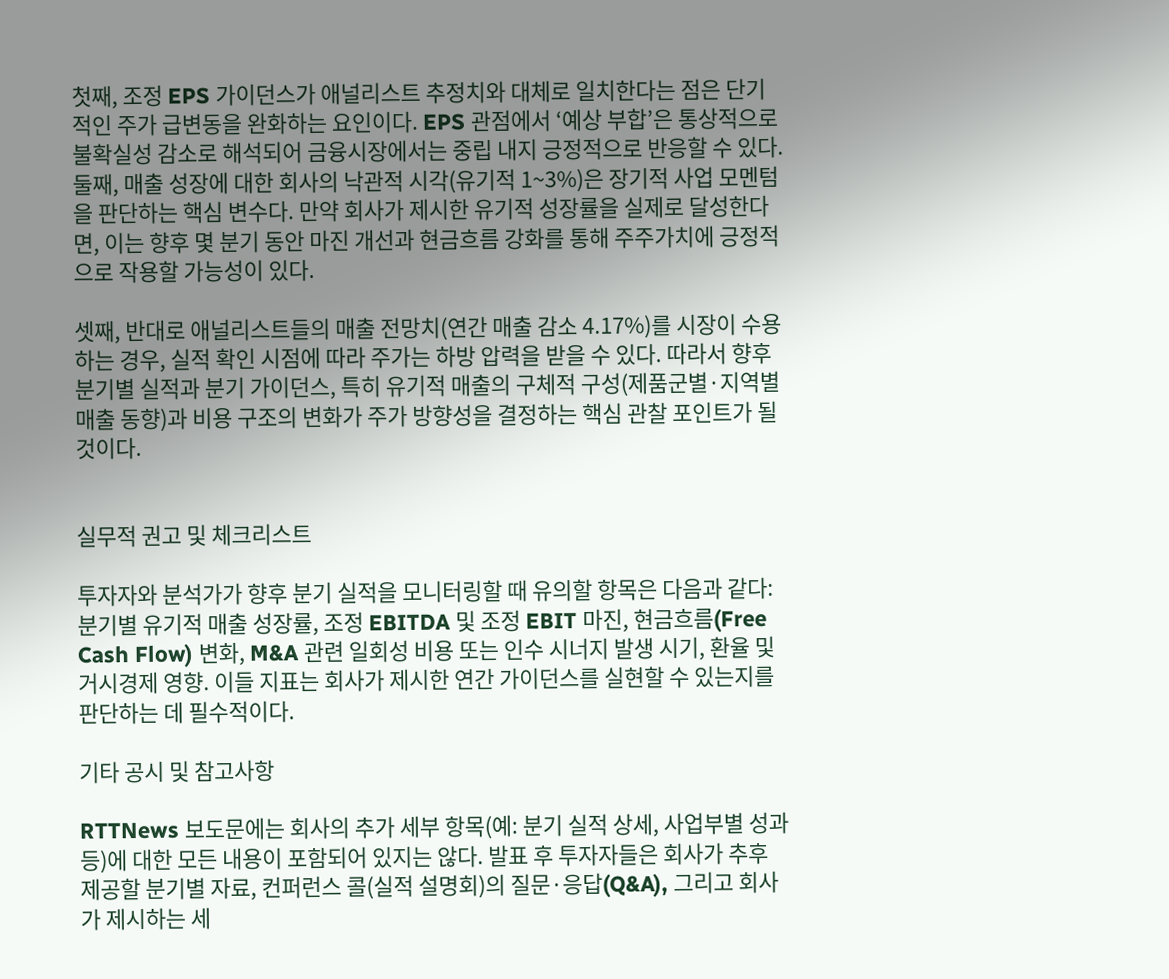첫째, 조정 EPS 가이던스가 애널리스트 추정치와 대체로 일치한다는 점은 단기적인 주가 급변동을 완화하는 요인이다. EPS 관점에서 ‘예상 부합’은 통상적으로 불확실성 감소로 해석되어 금융시장에서는 중립 내지 긍정적으로 반응할 수 있다. 둘째, 매출 성장에 대한 회사의 낙관적 시각(유기적 1~3%)은 장기적 사업 모멘텀을 판단하는 핵심 변수다. 만약 회사가 제시한 유기적 성장률을 실제로 달성한다면, 이는 향후 몇 분기 동안 마진 개선과 현금흐름 강화를 통해 주주가치에 긍정적으로 작용할 가능성이 있다.

셋째, 반대로 애널리스트들의 매출 전망치(연간 매출 감소 4.17%)를 시장이 수용하는 경우, 실적 확인 시점에 따라 주가는 하방 압력을 받을 수 있다. 따라서 향후 분기별 실적과 분기 가이던스, 특히 유기적 매출의 구체적 구성(제품군별·지역별 매출 동향)과 비용 구조의 변화가 주가 방향성을 결정하는 핵심 관찰 포인트가 될 것이다.


실무적 권고 및 체크리스트

투자자와 분석가가 향후 분기 실적을 모니터링할 때 유의할 항목은 다음과 같다: 분기별 유기적 매출 성장률, 조정 EBITDA 및 조정 EBIT 마진, 현금흐름(Free Cash Flow) 변화, M&A 관련 일회성 비용 또는 인수 시너지 발생 시기, 환율 및 거시경제 영향. 이들 지표는 회사가 제시한 연간 가이던스를 실현할 수 있는지를 판단하는 데 필수적이다.

기타 공시 및 참고사항

RTTNews 보도문에는 회사의 추가 세부 항목(예: 분기 실적 상세, 사업부별 성과 등)에 대한 모든 내용이 포함되어 있지는 않다. 발표 후 투자자들은 회사가 추후 제공할 분기별 자료, 컨퍼런스 콜(실적 설명회)의 질문·응답(Q&A), 그리고 회사가 제시하는 세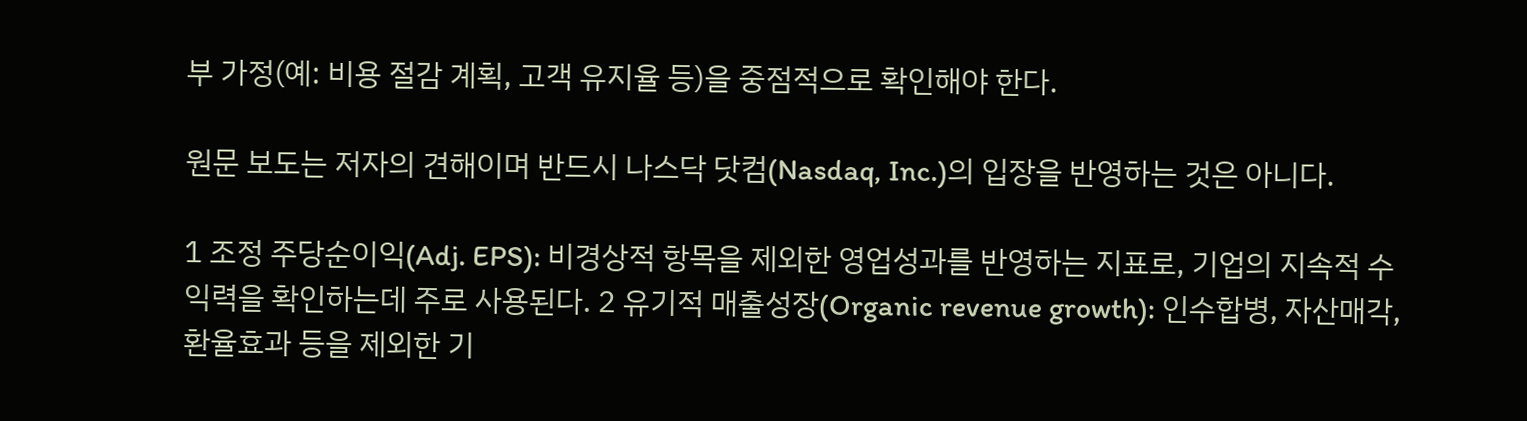부 가정(예: 비용 절감 계획, 고객 유지율 등)을 중점적으로 확인해야 한다.

원문 보도는 저자의 견해이며 반드시 나스닥 닷컴(Nasdaq, Inc.)의 입장을 반영하는 것은 아니다.

1 조정 주당순이익(Adj. EPS): 비경상적 항목을 제외한 영업성과를 반영하는 지표로, 기업의 지속적 수익력을 확인하는데 주로 사용된다. 2 유기적 매출성장(Organic revenue growth): 인수합병, 자산매각, 환율효과 등을 제외한 기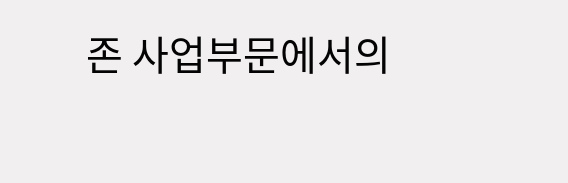존 사업부문에서의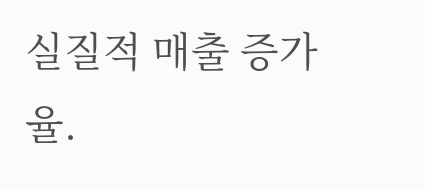실질적 매출 증가율.